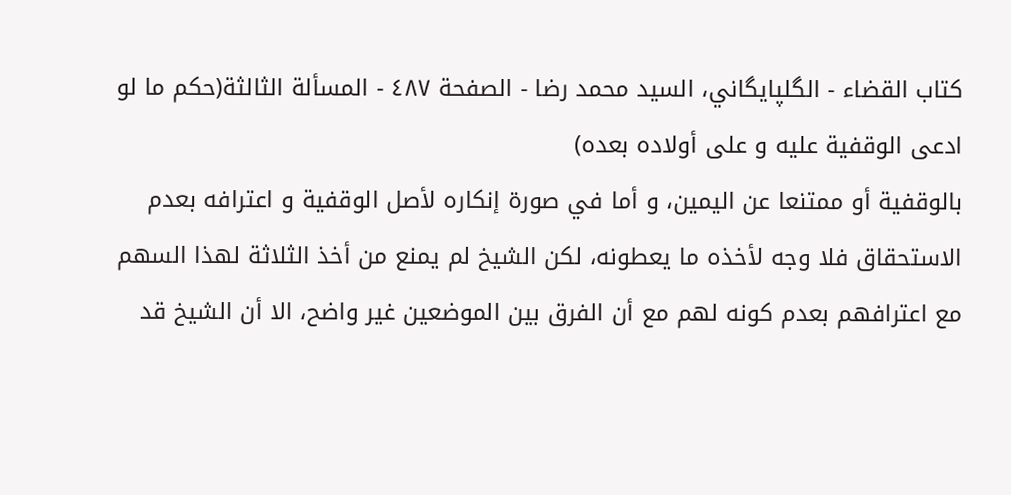كتاب القضاء - الگلپايگاني، السيد محمد رضا - الصفحة ٤٨٧ - المسألة الثالثة(حكم ما لو ادعى الوقفية عليه و على أولاده بعده)
بالوقفية أو ممتنعا عن اليمين، و أما في صورة إنكاره لأصل الوقفية و اعترافه بعدم الاستحقاق فلا وجه لأخذه ما يعطونه، لكن الشيخ لم يمنع من أخذ الثلاثة لهذا السهم مع اعترافهم بعدم كونه لهم مع أن الفرق بين الموضعين غير واضح، الا أن الشيخ قد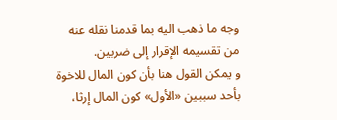وجه ما ذهب اليه بما قدمنا نقله عنه من تقسيمه الإقرار إلى ضربين.
و يمكن القول هنا بأن كون المال للاخوة بأحد سببين «الأول» كون المال إرثا،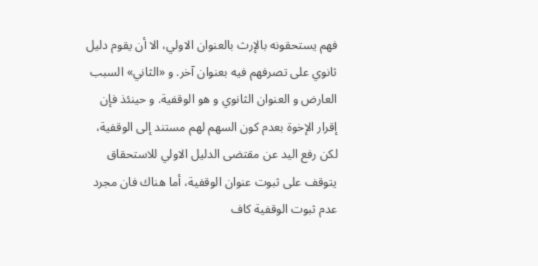فهم يستحقونه بالإرث بالعنوان الاولي، الا أن يقوم دليل ثانوي على تصرفهم فيه بعنوان آخر. و «الثاني» السبب العارض و العنوان الثانوي و هو الوقفية. و حينئذ فإن إقرار الإخوة بعدم كون السهم لهم مستند إلى الوقفية، لكن رفع اليد عن مقتضى الدليل الاولي للاستحقاق يتوقف على ثبوت عنوان الوقفية، أما هناك فان مجرد عدم ثبوت الوقفية كاف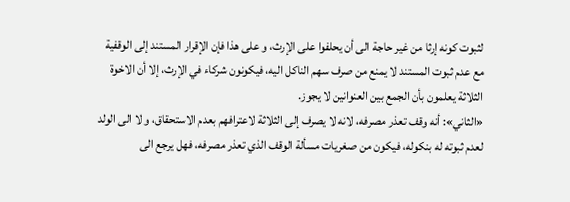لثبوت كونه إرثا من غير حاجة الى أن يحلفوا على الإرث، و على هذا فإن الإقرار المستند إلى الوقفية مع عدم ثبوت المستند لا يمنع من صرف سهم الناكل اليه، فيكونون شركاء في الإرث، إلا أن الاخوة الثلاثة يعلمون بأن الجمع بين العنوانين لا يجوز.
«الثاني»: أنه وقف تعذر مصرفه، لانه لا يصرف إلى الثلاثة لاعترافهم بعدم الاستحقاق، و لا الى الولد لعدم ثبوته له بنكوله، فيكون من صغريات مسألة الوقف الذي تعذر مصرفه، فهل يرجع الى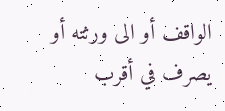الواقف أو الى ورثته أو يصرف في أقرب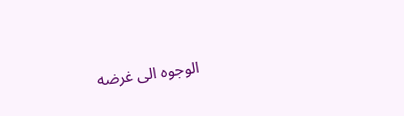الوجوه الى غرضه